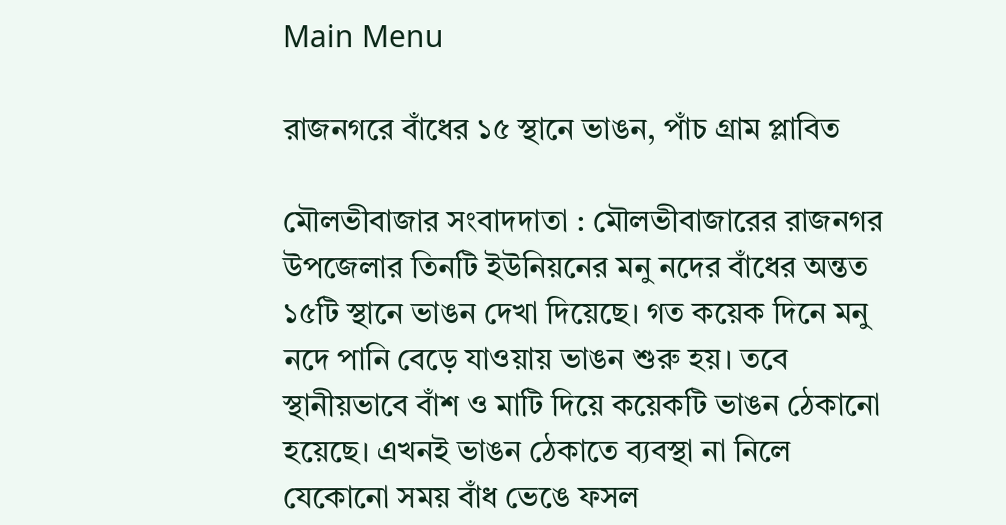Main Menu

রাজনগরে বাঁধের ১৫ স্থানে ভাঙন, পাঁচ গ্রাম প্লাবিত

মৌলভীবাজার সংবাদদাতা : মৌলভীবাজারের রাজনগর উপজেলার তিনটি ইউনিয়নের মনু নদের বাঁধের অন্তত ১৫টি স্থানে ভাঙন দেখা দিয়েছে। গত কয়েক দিনে মনু নদে পানি বেড়ে যাওয়ায় ভাঙন শুরু হয়। তবে স্থানীয়ভাবে বাঁশ ও মাটি দিয়ে কয়েকটি ভাঙন ঠেকানো হয়েছে। এখনই ভাঙন ঠেকাতে ব্যবস্থা না নিলে যেকোনো সময় বাঁধ ভেঙে ফসল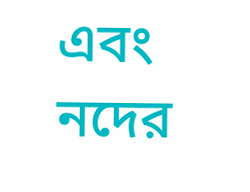এবং নদের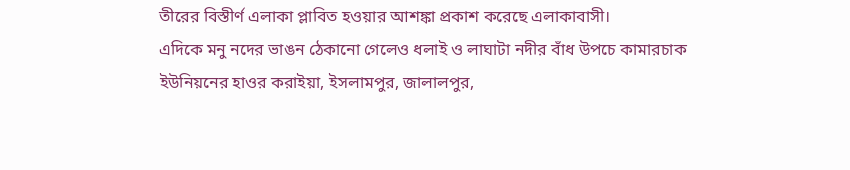তীরের বিস্তীর্ণ এলাকা প্লাবিত হওয়ার আশঙ্কা প্রকাশ করেছে এলাকাবাসী।
এদিকে মনু নদের ভাঙন ঠেকানো গেলেও ধলাই ও লাঘাটা নদীর বাঁধ উপচে কামারচাক ইউনিয়নের হাওর করাইয়া, ইসলামপুর, জালালপুর,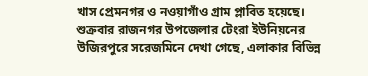খাস প্রেমনগর ও নওয়াগাঁও গ্রাম প্লাবিত হয়েছে।
শুক্রবার রাজনগর উপজেলার টেংরা ইউনিয়নের উজিরপুরে সরেজমিনে দেখা গেছে, এলাকার বিভিন্ন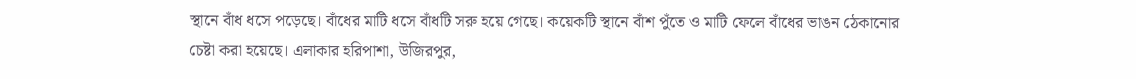স্থানে বাঁধ ধসে পড়েছে। বাঁধের মাটি ধসে বাঁধটি সরু হয়ে গেছে। কয়েকটি স্থানে বাঁশ পুঁতে ও মাটি ফেলে বাঁধের ভাঙন ঠেকানোর চেষ্টা করা হয়েছে। এলাকার হরিপাশা, উজিরপুর,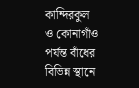কান্দিরকুল ও কোনাগাঁও পর্যন্ত বাঁধের বিভিন্ন স্থানে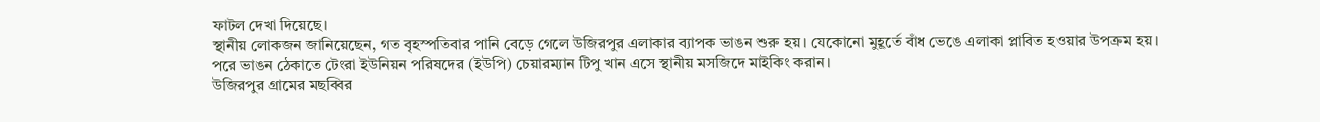ফাটল দেখা দিয়েছে।
স্থানীয় লোকজন জানিয়েছেন, গত বৃহস্পতিবার পানি বেড়ে গেলে উজিরপুর এলাকার ব্যাপক ভাঙন শুরু হয়। যেকোনো মুহূর্তে বাঁধ ভেঙে এলাকা প্লাবিত হওয়ার উপক্রম হয়। পরে ভাঙন ঠেকাতে টেংরা ইউনিয়ন পরিষদের (ইউপি) চেয়ারম্যান টিপু খান এসে স্থানীয় মসজিদে মাইকিং করান।
উজিরপুর গ্রামের মছব্বির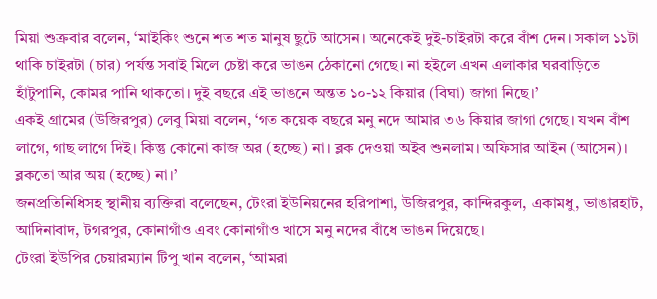মিয়া শুক্রবার বলেন, ‘মাইকিং শুনে শত শত মানুষ ছুটে আসেন। অনেকেই দুই-চাইরটা করে বাঁশ দেন। সকাল ১১টা থাকি চাইরটা (চার) পর্যন্ত সবাই মিলে চেষ্টা করে ভাঙন ঠেকানো গেছে। না হইলে এখন এলাকার ঘরবাড়িতে হাঁটুপানি, কোমর পানি থাকতো। দুই বছরে এই ভাঙনে অন্তত ১০-১২ কিয়ার (বিঘা) জাগা নিছে।’
একই গ্রামের (উজিরপুর) লেবু মিয়া বলেন, ‘গত কয়েক বছরে মনু নদে আমার ৩৬ কিয়ার জাগা গেছে। যখন বাঁশ লাগে, গাছ লাগে দিই। কিন্তু কোনো কাজ অর (হচ্ছে) না। ব্লক দেওয়া অইব শুনলাম। অফিসার আইন (আসেন)। ব্লকতো আর অয় (হচ্ছে) না।’
জনপ্রতিনিধিসহ স্থানীয় ব্যক্তিরা বলেছেন, টেংরা ইউনিয়নের হরিপাশা, উজিরপুর, কান্দিরকুল, একামধু, ভাঙারহাট, আদিনাবাদ, টগরপুর, কোনাগাঁও এবং কোনাগাঁও খাসে মনু নদের বাঁধে ভাঙন দিয়েছে।
টেংরা ইউপির চেয়ারম্যান টিপু খান বলেন, ‘আমরা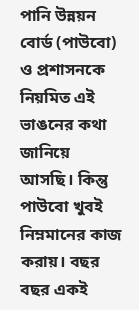পানি উন্নয়ন বোর্ড (পাউবো) ও প্রশাসনকে নিয়মিত এই ভাঙনের কথা জানিয়ে আসছি। কিন্তু পাউবো খুবই নিম্নমানের কাজ করায়। বছর বছর একই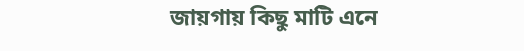জায়গায় কিছু মাটি এনে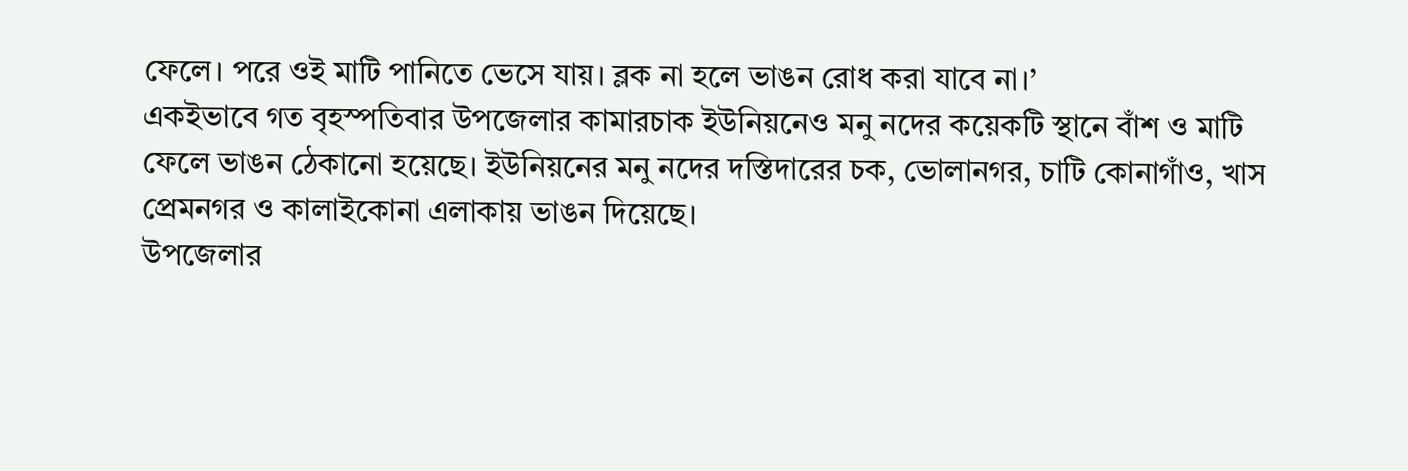ফেলে। পরে ওই মাটি পানিতে ভেসে যায়। ব্লক না হলে ভাঙন রোধ করা যাবে না।’
একইভাবে গত বৃহস্পতিবার উপজেলার কামারচাক ইউনিয়নেও মনু নদের কয়েকটি স্থানে বাঁশ ও মাটি ফেলে ভাঙন ঠেকানো হয়েছে। ইউনিয়নের মনু নদের দস্তিদারের চক, ভোলানগর, চাটি কোনাগাঁও, খাস প্রেমনগর ও কালাইকোনা এলাকায় ভাঙন দিয়েছে।
উপজেলার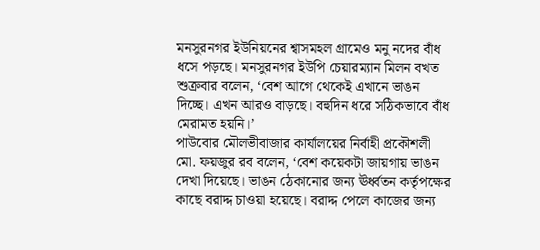মনসুরনগর ইউনিয়নের শ্বাসমহল গ্রামেও মনু নদের বাঁধ ধসে পড়ছে। মনসুরনগর ইউপি চেয়ারম্যান মিলন বখত শুক্রবার বলেন, ‘বেশ আগে থেকেই এখানে ভাঙন দিচ্ছে। এখন আরও বাড়ছে। বহুদিন ধরে সঠিকভাবে বাঁধ মেরামত হয়নি।’
পাউবোর মৌলভীবাজার কার্যালয়ের নির্বাহী প্রকৌশলী মো. ফয়জুর রব বলেন, ‘বেশ কয়েকটা জায়গায় ভাঙন দেখা দিয়েছে। ভাঙন ঠেকানোর জন্য ঊর্ধ্বতন কর্তৃপক্ষের কাছে বরাদ্দ চাওয়া হয়েছে। বরাদ্দ পেলে কাজের জন্য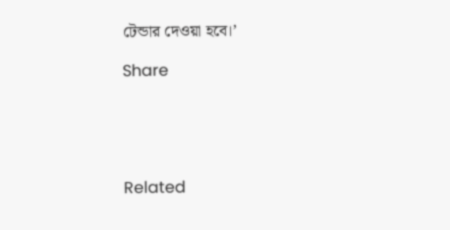টেন্ডার দেওয়া হবে।’

Share





Related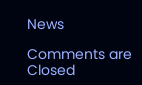News

Comments are Closed